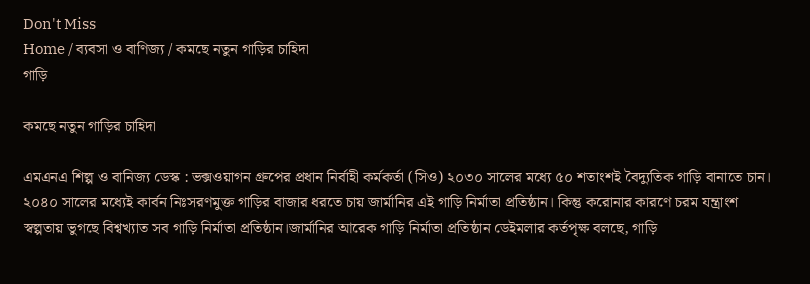Don't Miss
Home / ব্যবসা ও বাণিজ্য / কমছে নতুন গাড়ির চাহিদা
গাড়ি

কমছে নতুন গাড়ির চাহিদা

এমএনএ শিল্প ও বানিজ্য ডেস্ক : ভক্সওয়াগন গ্রুপের প্রধান নির্বাহী কর্মকর্তা (সিও) ২০৩০ সালের মধ্যে ৫০ শতাংশই বৈদ্যুতিক গাড়ি বানাতে চান। ২০৪০ সালের মধ্যেই কার্বন নিঃসরণমুক্ত গাড়ির বাজার ধরতে চায় জার্মানির এই গাড়ি নির্মাতা প্রতিষ্ঠান। কিন্তু করোনার কারণে চরম যন্ত্রাংশ স্বল্পতায় ভুগছে বিশ্বখ্যাত সব গাড়ি নির্মাতা প্রতিষ্ঠান।জার্মানির আরেক গাড়ি নির্মাতা প্রতিষ্ঠান ডেইমলার কর্তপৃক্ষ বলছে, গাড়ি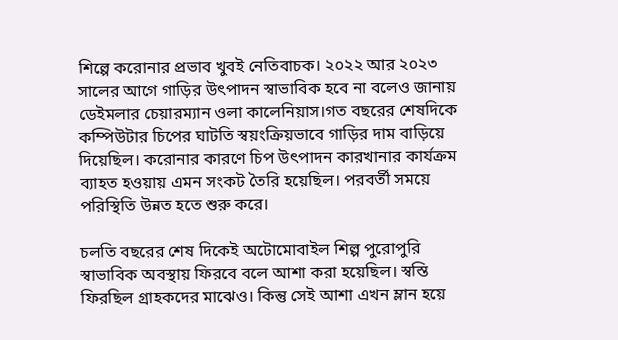শিল্পে করোনার প্রভাব খুবই নেতিবাচক। ২০২২ আর ২০২৩ সালের আগে গাড়ির উৎপাদন স্বাভাবিক হবে না বলেও জানায় ডেইমলার চেয়ারম্যান ওলা কালেনিয়াস।গত বছরের শেষদিকে কম্পিউটার চিপের ঘাটতি স্বয়ংক্রিয়ভাবে গাড়ির দাম বাড়িয়ে দিয়েছিল। করোনার কারণে চিপ উৎপাদন কারখানার কার্যক্রম ব্যাহত হওয়ায় এমন সংকট তৈরি হয়েছিল। পরবর্তী সময়ে পরিস্থিতি উন্নত হতে শুরু করে।

চলতি বছরের শেষ দিকেই অটোমোবাইল শিল্প পুরোপুরি স্বাভাবিক অবস্থায় ফিরবে বলে আশা করা হয়েছিল। স্বস্তি ফিরছিল গ্রাহকদের মাঝেও। কিন্তু সেই আশা এখন ম্লান হয়ে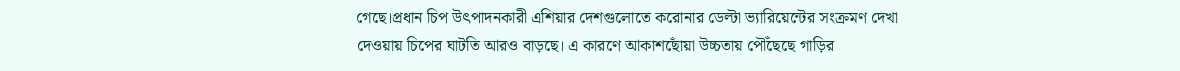গেছে।প্রধান চিপ উৎপাদনকারী এশিয়ার দেশগুলোতে করোনার ডেল্টা ভ্যারিয়েন্টের সংক্রমণ দেখা দেওয়ায় চিপের ঘাটতি আরও বাড়ছে। এ কারণে আকাশছোঁয়া উচ্চতায় পৌঁছেছে গাড়ির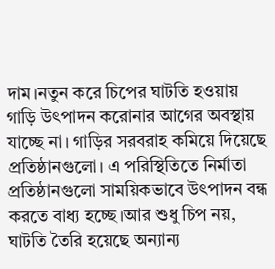দাম।নতুন করে চিপের ঘাটতি হওয়ায় গাড়ি উৎপাদন করোনার আগের অবস্থায় যাচ্ছে না। গাড়ির সরবরাহ কমিয়ে দিয়েছে প্রতিষ্ঠানগুলো। এ পরিস্থিতিতে নির্মাতা প্রতিষ্ঠানগুলো সাময়িকভাবে উৎপাদন বন্ধ করতে বাধ্য হচ্ছে।আর শুধু চিপ নয়, ঘাটতি তৈরি হয়েছে অন্যান্য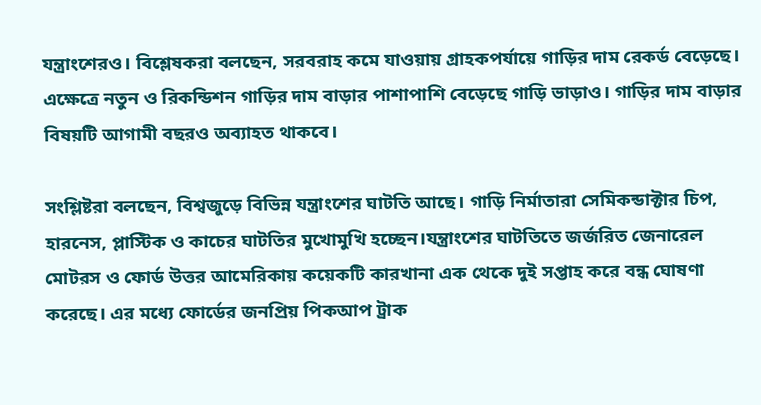যন্ত্রাংশেরও। বিশ্লেষকরা বলছেন, সরবরাহ কমে যাওয়ায় গ্রাহকপর্যায়ে গাড়ির দাম রেকর্ড বেড়েছে। এক্ষেত্রে নতুন ও রিকন্ডিশন গাড়ির দাম বাড়ার পাশাপাশি বেড়েছে গাড়ি ভাড়াও। গাড়ির দাম বাড়ার বিষয়টি আগামী বছরও অব্যাহত থাকবে।

সংশ্লিষ্টরা বলছেন, বিশ্বজুড়ে বিভিন্ন যন্ত্রাংশের ঘাটতি আছে। গাড়ি নির্মাতারা সেমিকন্ডাক্টার চিপ, হারনেস, প্লাস্টিক ও কাচের ঘাটতির মুখোমুখি হচ্ছেন।যন্ত্রাংশের ঘাটতিতে জর্জরিত জেনারেল মোটরস ও ফোর্ড উত্তর আমেরিকায় কয়েকটি কারখানা এক থেকে দুই সপ্তাহ করে বন্ধ ঘোষণা করেছে। এর মধ্যে ফোর্ডের জনপ্রিয় পিকআপ ট্রাক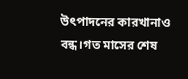উৎপাদনের কারখানাও বন্ধ।গত মাসের শেষ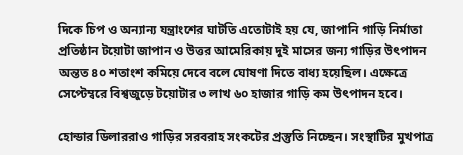দিকে চিপ ও অন্যান্য যন্ত্রাংশের ঘাটতি এতোটাই হয় যে, জাপানি গাড়ি নির্মাতা প্রতিষ্ঠান টয়োটা জাপান ও উত্তর আমেরিকায় দুই মাসের জন্য গাড়ির উৎপাদন অন্তত ৪০ শতাংশ কমিয়ে দেবে বলে ঘোষণা দিতে বাধ্য হয়েছিল। এক্ষেত্রে সেপ্টেম্বরে বিশ্বজুড়ে টয়োটার ৩ লাখ ৬০ হাজার গাড়ি কম উৎপাদন হবে।

হোন্ডার ডিলাররাও গাড়ির সরবরাহ সংকটের প্রস্তুতি নিচ্ছেন। সংস্থাটির মুখপাত্র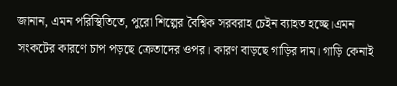জানান, এমন পরিস্থিতিতে, পুরো শিল্পের বৈশ্বিক সরবরাহ চেইন ব্যাহত হচ্ছে।এমন সংকটের কারণে চাপ পড়ছে ক্রেতাদের ওপর। কারণ বাড়ছে গাড়ির দাম। গাড়ি কেনাই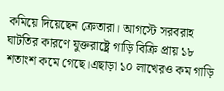কমিয়ে দিয়েছেন ক্রেতারা। আগস্টে সরবরাহ ঘাটতির কারণে যুক্তরাষ্ট্রে গাড়ি বিক্রি প্রায় ১৮ শতাংশ কমে গেছে।এছাড়া ১০ লাখেরও কম গাড়ি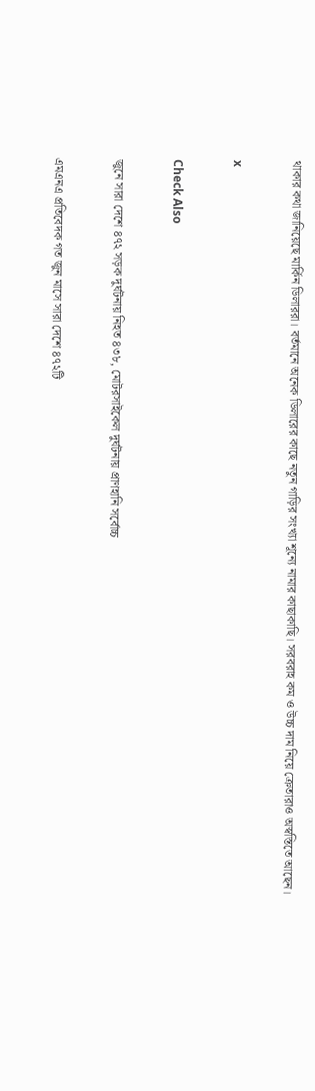থাকার কথা জানিয়েছে মার্কিন ডিলাররা। বর্তমানে অনেক ডিলারের কাছে নতুন গাড়ির সংখ্যা শূন্যে নামার কাছাকাছি। সরবরাহ কম ও উচ্চ দাম নিয়ে ক্রেতারাও অস্বস্তিতে আছেন।

x

Check Also

জুনে সারা দেশে ৪৭২ সড়ক দুর্ঘটনায় নিহত ৪৩৮, মোটরসাইকেল দুর্ঘটনায় প্রাণহানি সর্বোচ্চ

এমএনএ প্রতিবেদক গত জুন মাসে সারা দেশে ৪৭২টি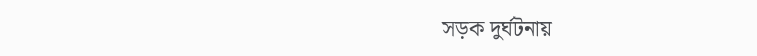সড়ক দুর্ঘটনায়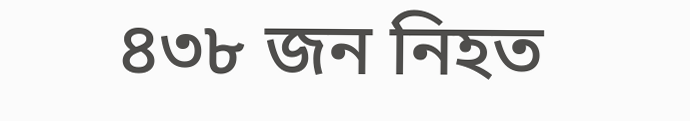৪৩৮ জন নিহত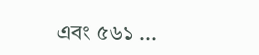এবং ৫৬১ ...